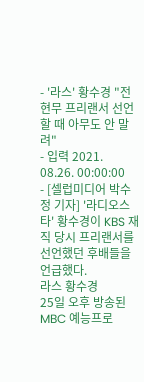- '라스' 황수경 "전현무 프리랜서 선언 할 때 아무도 안 말려"
- 입력 2021. 08.26. 00:00:00
- [셀럽미디어 박수정 기자] '라디오스타' 황수경이 KBS 재직 당시 프리랜서를 선언했던 후배들을 언급했다.
라스 황수경
25일 오후 방송된 MBC 예능프로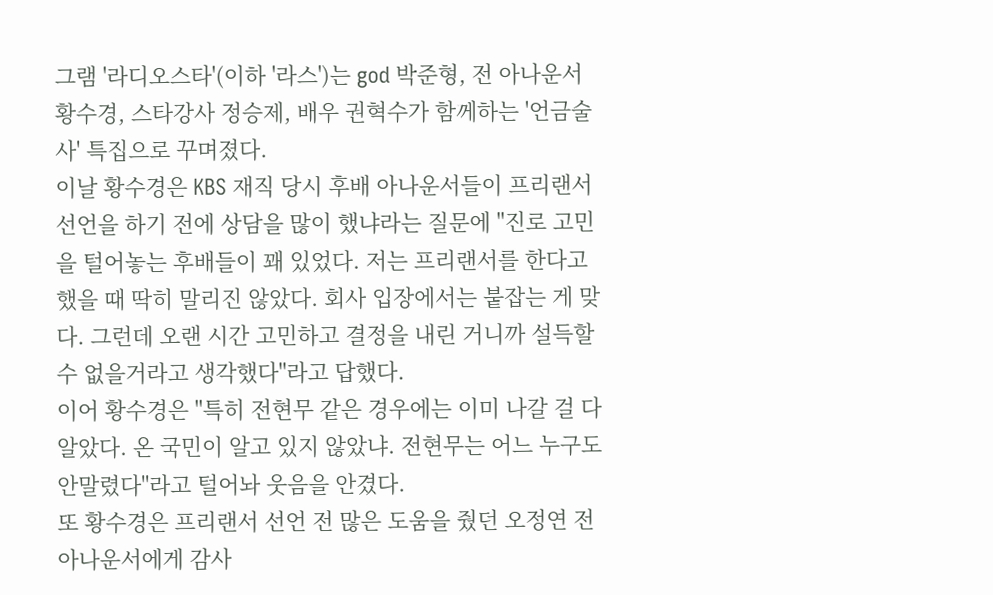그램 '라디오스타'(이하 '라스')는 god 박준형, 전 아나운서 황수경, 스타강사 정승제, 배우 권혁수가 함께하는 '언금술사' 특집으로 꾸며졌다.
이날 황수경은 KBS 재직 당시 후배 아나운서들이 프리랜서 선언을 하기 전에 상담을 많이 했냐라는 질문에 "진로 고민을 털어놓는 후배들이 꽤 있었다. 저는 프리랜서를 한다고 했을 때 딱히 말리진 않았다. 회사 입장에서는 붙잡는 게 맞다. 그런데 오랜 시간 고민하고 결정을 내린 거니까 설득할 수 없을거라고 생각했다"라고 답했다.
이어 황수경은 "특히 전현무 같은 경우에는 이미 나갈 걸 다 알았다. 온 국민이 알고 있지 않았냐. 전현무는 어느 누구도 안말렸다"라고 털어놔 웃음을 안겼다.
또 황수경은 프리랜서 선언 전 많은 도움을 줬던 오정연 전 아나운서에게 감사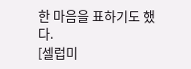한 마음을 표하기도 했다.
[셀럽미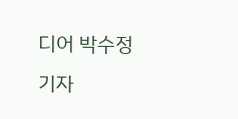디어 박수정 기자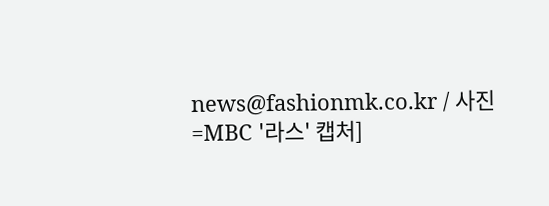news@fashionmk.co.kr / 사진=MBC '라스' 캡처]